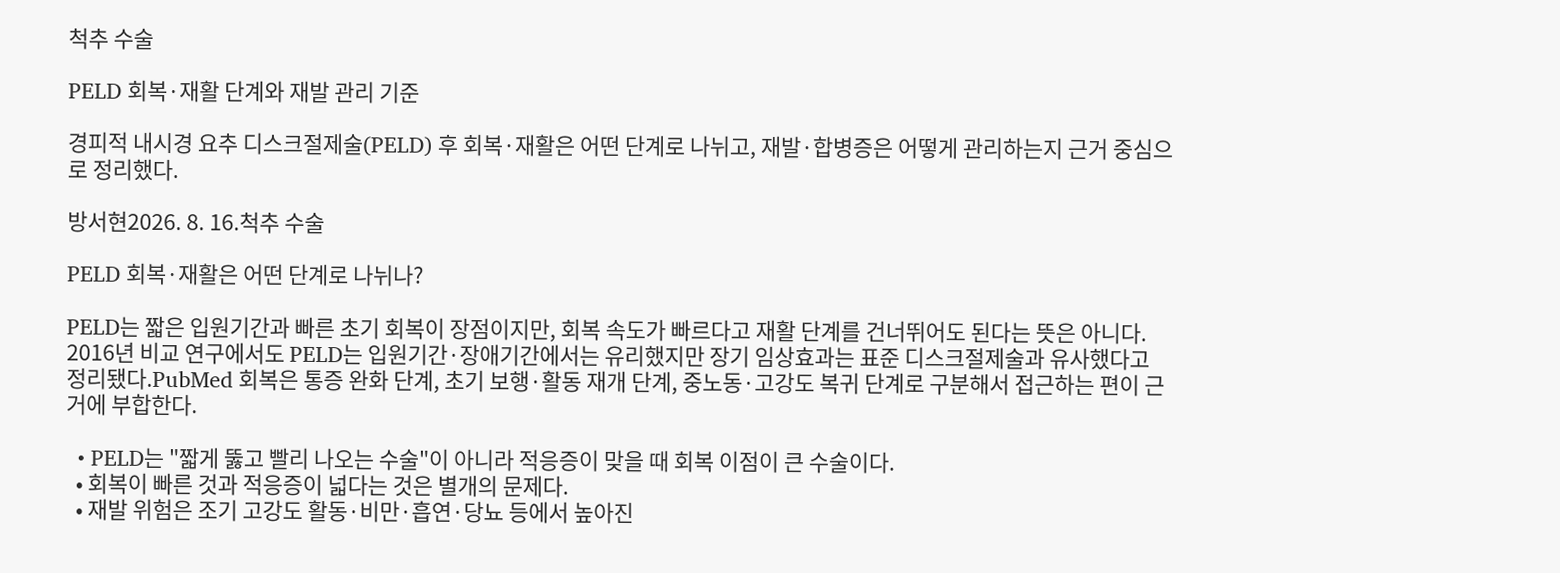척추 수술

PELD 회복·재활 단계와 재발 관리 기준

경피적 내시경 요추 디스크절제술(PELD) 후 회복·재활은 어떤 단계로 나뉘고, 재발·합병증은 어떻게 관리하는지 근거 중심으로 정리했다.

방서현2026. 8. 16.척추 수술

PELD 회복·재활은 어떤 단계로 나뉘나?

PELD는 짧은 입원기간과 빠른 초기 회복이 장점이지만, 회복 속도가 빠르다고 재활 단계를 건너뛰어도 된다는 뜻은 아니다. 2016년 비교 연구에서도 PELD는 입원기간·장애기간에서는 유리했지만 장기 임상효과는 표준 디스크절제술과 유사했다고 정리됐다.PubMed 회복은 통증 완화 단계, 초기 보행·활동 재개 단계, 중노동·고강도 복귀 단계로 구분해서 접근하는 편이 근거에 부합한다.

  • PELD는 "짧게 뚫고 빨리 나오는 수술"이 아니라 적응증이 맞을 때 회복 이점이 큰 수술이다.
  • 회복이 빠른 것과 적응증이 넓다는 것은 별개의 문제다.
  • 재발 위험은 조기 고강도 활동·비만·흡연·당뇨 등에서 높아진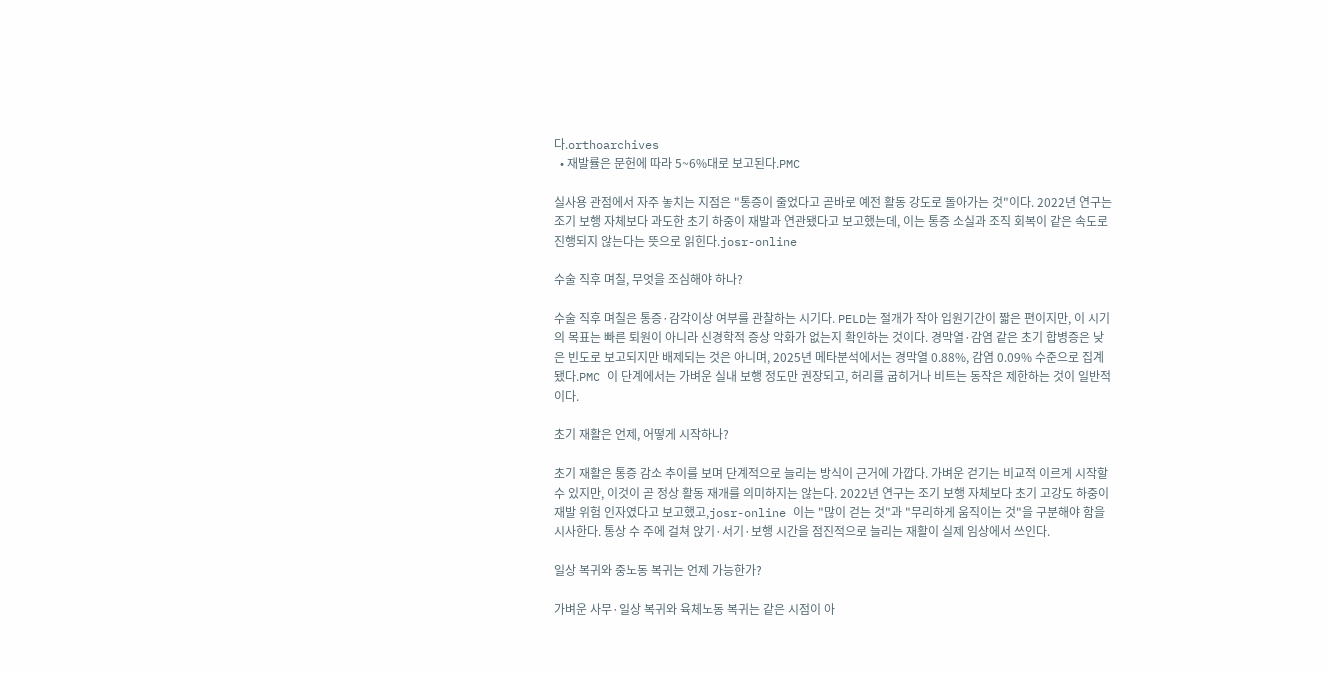다.orthoarchives
  • 재발률은 문헌에 따라 5~6%대로 보고된다.PMC

실사용 관점에서 자주 놓치는 지점은 "통증이 줄었다고 곧바로 예전 활동 강도로 돌아가는 것"이다. 2022년 연구는 조기 보행 자체보다 과도한 초기 하중이 재발과 연관됐다고 보고했는데, 이는 통증 소실과 조직 회복이 같은 속도로 진행되지 않는다는 뜻으로 읽힌다.josr-online

수술 직후 며칠, 무엇을 조심해야 하나?

수술 직후 며칠은 통증·감각이상 여부를 관찰하는 시기다. PELD는 절개가 작아 입원기간이 짧은 편이지만, 이 시기의 목표는 빠른 퇴원이 아니라 신경학적 증상 악화가 없는지 확인하는 것이다. 경막열·감염 같은 초기 합병증은 낮은 빈도로 보고되지만 배제되는 것은 아니며, 2025년 메타분석에서는 경막열 0.88%, 감염 0.09% 수준으로 집계됐다.PMC 이 단계에서는 가벼운 실내 보행 정도만 권장되고, 허리를 굽히거나 비트는 동작은 제한하는 것이 일반적이다.

초기 재활은 언제, 어떻게 시작하나?

초기 재활은 통증 감소 추이를 보며 단계적으로 늘리는 방식이 근거에 가깝다. 가벼운 걷기는 비교적 이르게 시작할 수 있지만, 이것이 곧 정상 활동 재개를 의미하지는 않는다. 2022년 연구는 조기 보행 자체보다 초기 고강도 하중이 재발 위험 인자였다고 보고했고,josr-online 이는 "많이 걷는 것"과 "무리하게 움직이는 것"을 구분해야 함을 시사한다. 통상 수 주에 걸쳐 앉기·서기·보행 시간을 점진적으로 늘리는 재활이 실제 임상에서 쓰인다.

일상 복귀와 중노동 복귀는 언제 가능한가?

가벼운 사무·일상 복귀와 육체노동 복귀는 같은 시점이 아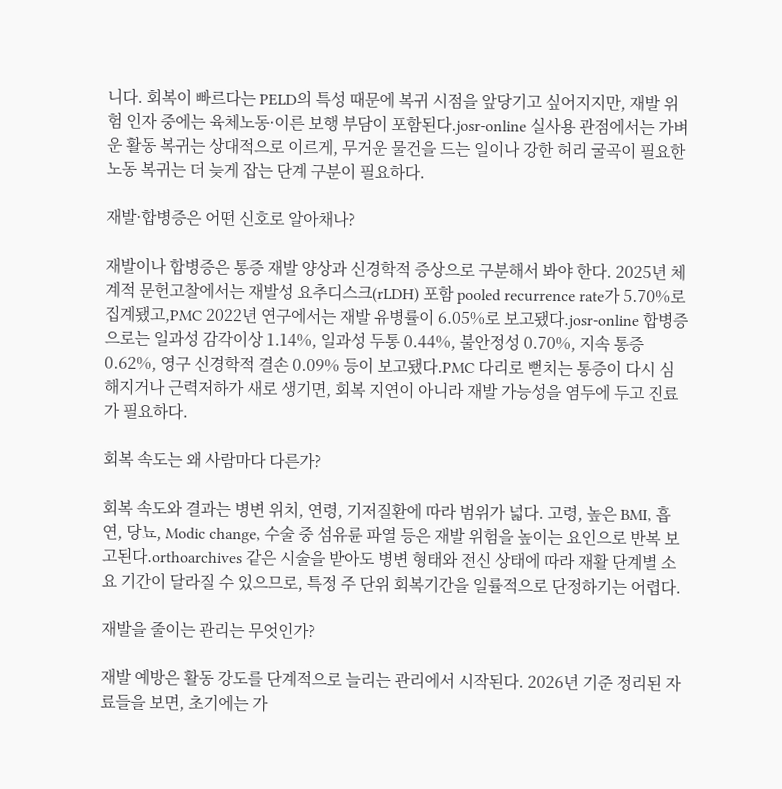니다. 회복이 빠르다는 PELD의 특성 때문에 복귀 시점을 앞당기고 싶어지지만, 재발 위험 인자 중에는 육체노동·이른 보행 부담이 포함된다.josr-online 실사용 관점에서는 가벼운 활동 복귀는 상대적으로 이르게, 무거운 물건을 드는 일이나 강한 허리 굴곡이 필요한 노동 복귀는 더 늦게 잡는 단계 구분이 필요하다.

재발·합병증은 어떤 신호로 알아채나?

재발이나 합병증은 통증 재발 양상과 신경학적 증상으로 구분해서 봐야 한다. 2025년 체계적 문헌고찰에서는 재발성 요추디스크(rLDH) 포함 pooled recurrence rate가 5.70%로 집계됐고,PMC 2022년 연구에서는 재발 유병률이 6.05%로 보고됐다.josr-online 합병증으로는 일과성 감각이상 1.14%, 일과성 두통 0.44%, 불안정성 0.70%, 지속 통증 0.62%, 영구 신경학적 결손 0.09% 등이 보고됐다.PMC 다리로 뻗치는 통증이 다시 심해지거나 근력저하가 새로 생기면, 회복 지연이 아니라 재발 가능성을 염두에 두고 진료가 필요하다.

회복 속도는 왜 사람마다 다른가?

회복 속도와 결과는 병변 위치, 연령, 기저질환에 따라 범위가 넓다. 고령, 높은 BMI, 흡연, 당뇨, Modic change, 수술 중 섬유륜 파열 등은 재발 위험을 높이는 요인으로 반복 보고된다.orthoarchives 같은 시술을 받아도 병변 형태와 전신 상태에 따라 재활 단계별 소요 기간이 달라질 수 있으므로, 특정 주 단위 회복기간을 일률적으로 단정하기는 어렵다.

재발을 줄이는 관리는 무엇인가?

재발 예방은 활동 강도를 단계적으로 늘리는 관리에서 시작된다. 2026년 기준 정리된 자료들을 보면, 초기에는 가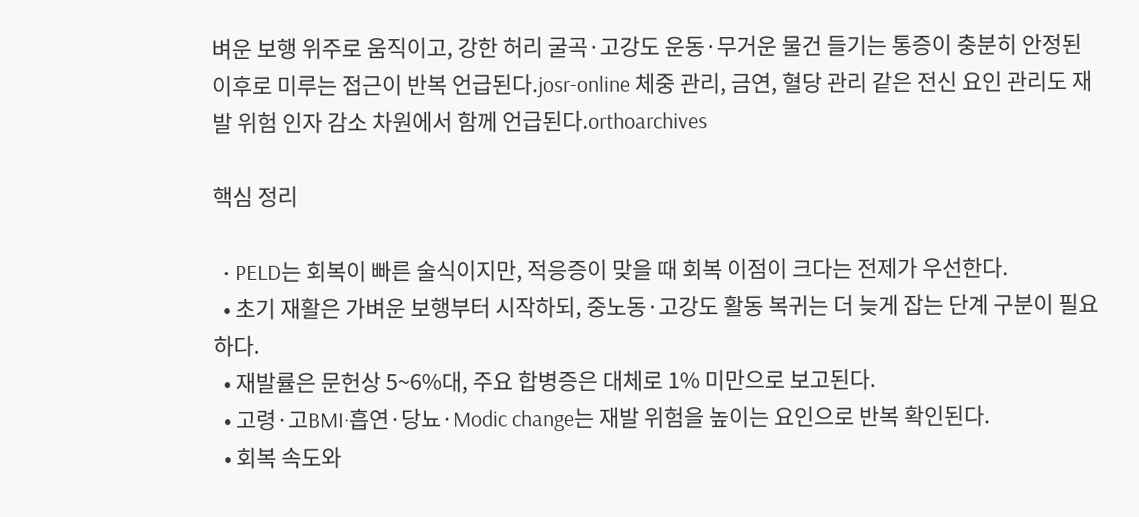벼운 보행 위주로 움직이고, 강한 허리 굴곡·고강도 운동·무거운 물건 들기는 통증이 충분히 안정된 이후로 미루는 접근이 반복 언급된다.josr-online 체중 관리, 금연, 혈당 관리 같은 전신 요인 관리도 재발 위험 인자 감소 차원에서 함께 언급된다.orthoarchives

핵심 정리

  • PELD는 회복이 빠른 술식이지만, 적응증이 맞을 때 회복 이점이 크다는 전제가 우선한다.
  • 초기 재활은 가벼운 보행부터 시작하되, 중노동·고강도 활동 복귀는 더 늦게 잡는 단계 구분이 필요하다.
  • 재발률은 문헌상 5~6%대, 주요 합병증은 대체로 1% 미만으로 보고된다.
  • 고령·고BMI·흡연·당뇨·Modic change는 재발 위험을 높이는 요인으로 반복 확인된다.
  • 회복 속도와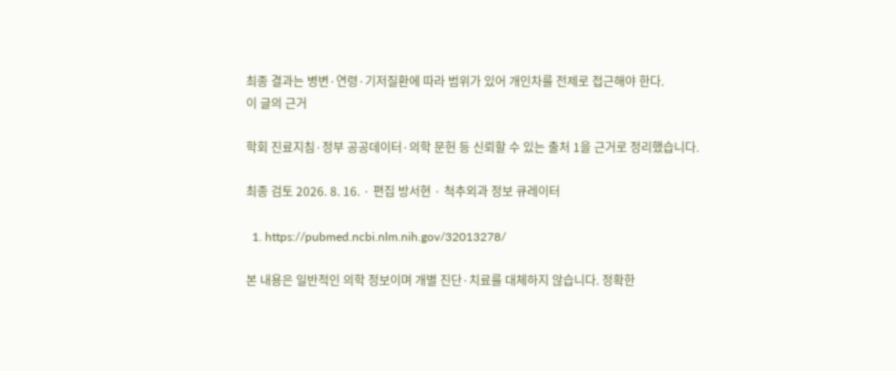최종 결과는 병변·연령·기저질환에 따라 범위가 있어 개인차를 전제로 접근해야 한다.
이 글의 근거

학회 진료지침·정부 공공데이터·의학 문헌 등 신뢰할 수 있는 출처 1을 근거로 정리했습니다.

최종 검토 2026. 8. 16. · 편집 방서현 · 척추외과 정보 큐레이터

  1. https://pubmed.ncbi.nlm.nih.gov/32013278/

본 내용은 일반적인 의학 정보이며 개별 진단·치료를 대체하지 않습니다. 정확한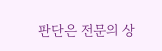판단은 전문의 상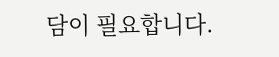담이 필요합니다.